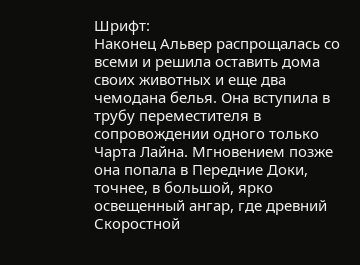Шрифт:
Наконец Альвер распрощалась со всеми и решила оставить дома своих животных и еще два чемодана белья. Она вступила в трубу переместителя в сопровождении одного только Чарта Лайна. Мгновением позже она попала в Передние Доки, точнее, в большой, ярко освещенный ангар, где древний Скоростной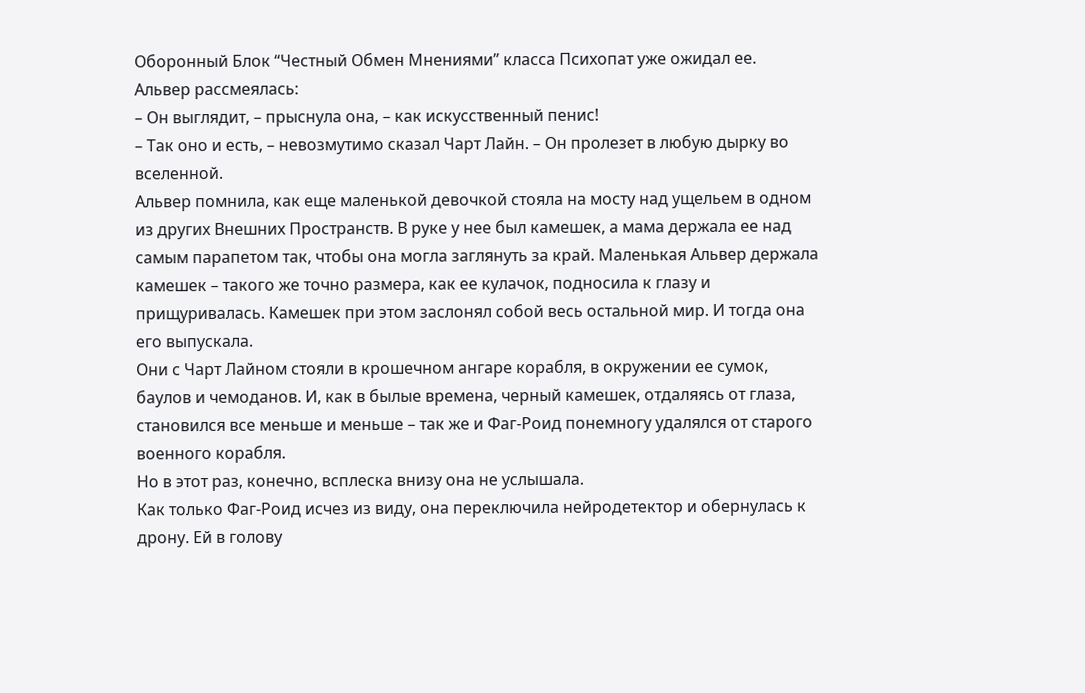Оборонный Блок “Честный Обмен Мнениями” класса Психопат уже ожидал ее.
Альвер рассмеялась:
– Он выглядит, – прыснула она, – как искусственный пенис!
– Так оно и есть, – невозмутимо сказал Чарт Лайн. – Он пролезет в любую дырку во вселенной.
Альвер помнила, как еще маленькой девочкой стояла на мосту над ущельем в одном из других Внешних Пространств. В руке у нее был камешек, а мама держала ее над самым парапетом так, чтобы она могла заглянуть за край. Маленькая Альвер держала камешек – такого же точно размера, как ее кулачок, подносила к глазу и прищуривалась. Камешек при этом заслонял собой весь остальной мир. И тогда она его выпускала.
Они с Чарт Лайном стояли в крошечном ангаре корабля, в окружении ее сумок, баулов и чемоданов. И, как в былые времена, черный камешек, отдаляясь от глаза, становился все меньше и меньше – так же и Фаг-Роид понемногу удалялся от старого военного корабля.
Но в этот раз, конечно, всплеска внизу она не услышала.
Как только Фаг-Роид исчез из виду, она переключила нейродетектор и обернулась к дрону. Ей в голову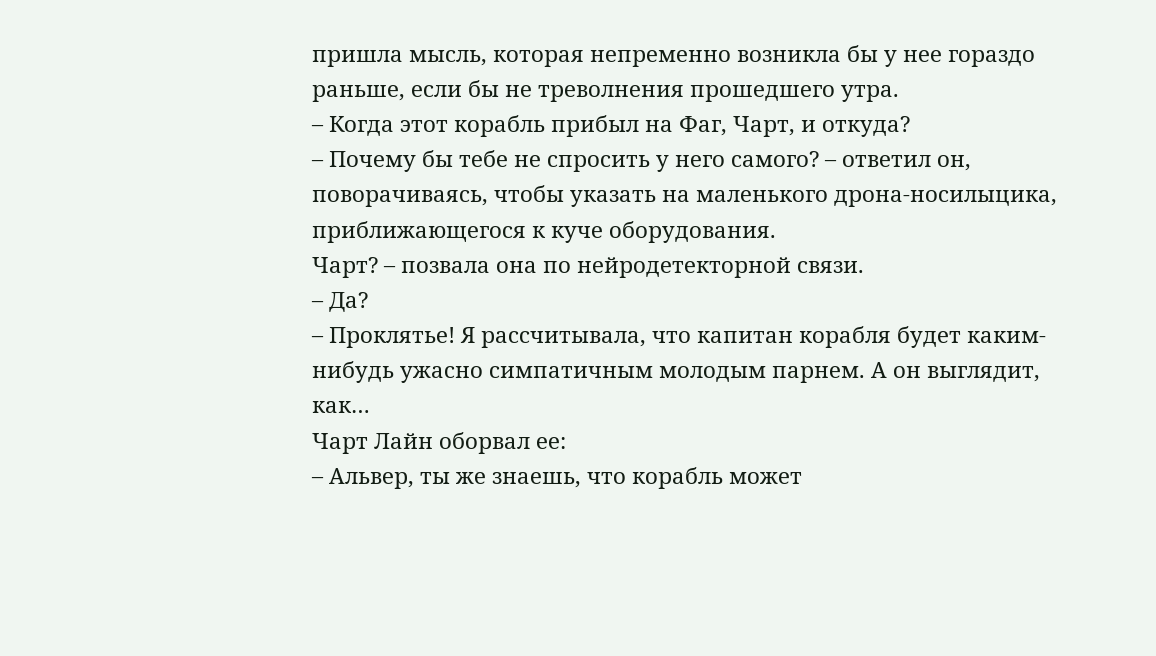пришла мысль, которая непременно возникла бы у нее гораздо раньше, если бы не треволнения прошедшего утра.
– Когда этот корабль прибыл на Фаг, Чарт, и откуда?
– Почему бы тебе не спросить у него самого? – ответил он, поворачиваясь, чтобы указать на маленького дрона-носилыцика, приближающегося к куче оборудования.
Чарт? – позвала она по нейродетекторной связи.
– Да?
– Проклятье! Я рассчитывала, что капитан корабля будет каким-нибудь ужасно симпатичным молодым парнем. А он выглядит, как…
Чарт Лайн оборвал ее:
– Альвер, ты же знаешь, что корабль может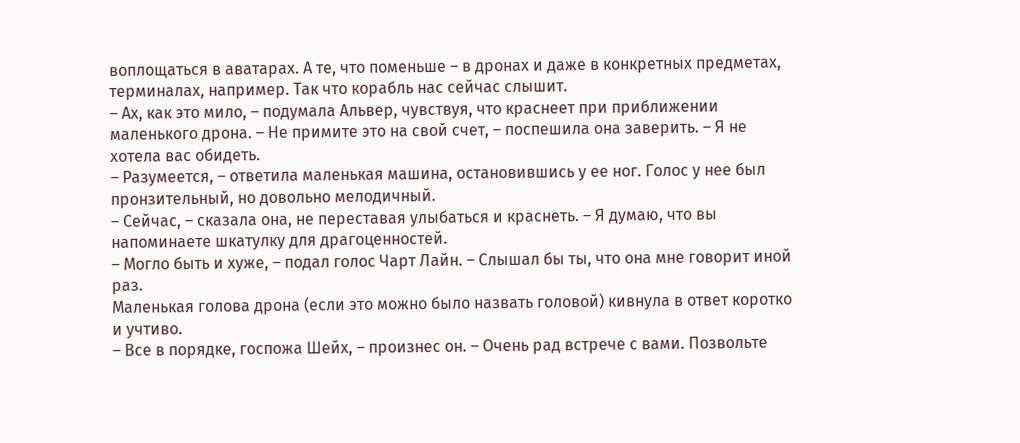воплощаться в аватарах. А те, что поменьше – в дронах и даже в конкретных предметах, терминалах, например. Так что корабль нас сейчас слышит.
– Ах, как это мило, – подумала Альвер, чувствуя, что краснеет при приближении маленького дрона. – Не примите это на свой счет, – поспешила она заверить. – Я не хотела вас обидеть.
– Разумеется, – ответила маленькая машина, остановившись у ее ног. Голос у нее был пронзительный, но довольно мелодичный.
– Сейчас, – сказала она, не переставая улыбаться и краснеть. – Я думаю, что вы напоминаете шкатулку для драгоценностей.
– Могло быть и хуже, – подал голос Чарт Лайн. – Слышал бы ты, что она мне говорит иной раз.
Маленькая голова дрона (если это можно было назвать головой) кивнула в ответ коротко и учтиво.
– Все в порядке, госпожа Шейх, – произнес он. – Очень рад встрече с вами. Позвольте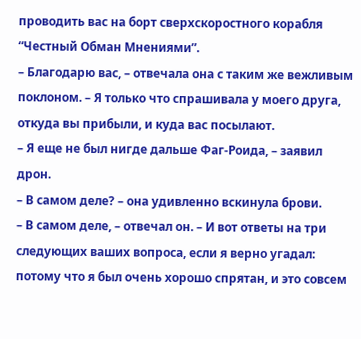проводить вас на борт сверхскоростного корабля “Честный Обман Мнениями”.
– Благодарю вас, – отвечала она с таким же вежливым поклоном. – Я только что спрашивала у моего друга, откуда вы прибыли, и куда вас посылают.
– Я еще не был нигде дальше Фаг-Роида, – заявил дрон.
– В самом деле? – она удивленно вскинула брови.
– В самом деле, – отвечал он. – И вот ответы на три следующих ваших вопроса, если я верно угадал: потому что я был очень хорошо спрятан, и это совсем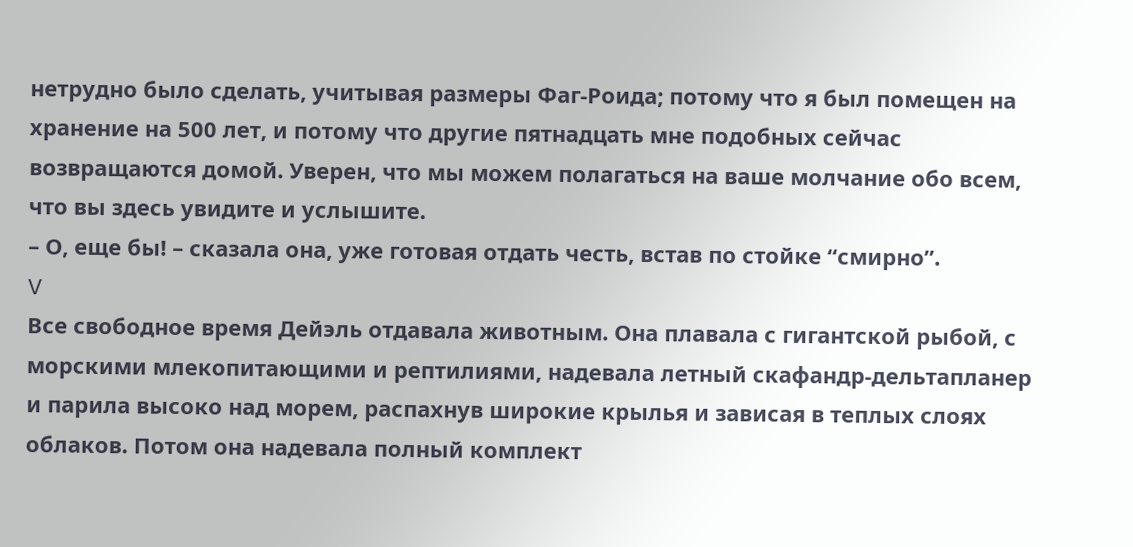нетрудно было сделать, учитывая размеры Фаг-Роида; потому что я был помещен на хранение на 500 лет, и потому что другие пятнадцать мне подобных сейчас возвращаются домой. Уверен, что мы можем полагаться на ваше молчание обо всем, что вы здесь увидите и услышите.
– О, еще бы! – сказала она, уже готовая отдать честь, встав по стойке “смирно”.
V
Все свободное время Дейэль отдавала животным. Она плавала с гигантской рыбой, с морскими млекопитающими и рептилиями, надевала летный скафандр-дельтапланер и парила высоко над морем, распахнув широкие крылья и зависая в теплых слоях облаков. Потом она надевала полный комплект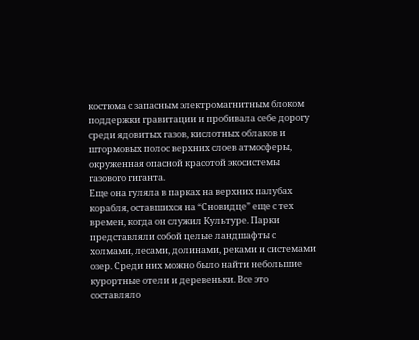костюма с запасным электромагнитным блоком поддержки гравитации и пробивала себе дорогу среди ядовитых газов, кислотных облаков и штормовых полос верхних слоев атмосферы, окруженная опасной красотой экосистемы газового гиганта.
Еще она гуляла в парках на верхних палубах корабля, оставшихся на “Сновидце” еще с тех времен, когда он служил Культуре. Парки представляли собой целые ландшафты с холмами, лесами, долинами, реками и системами озер. Среди них можно было найти небольшие курортные отели и деревеньки. Все это составляло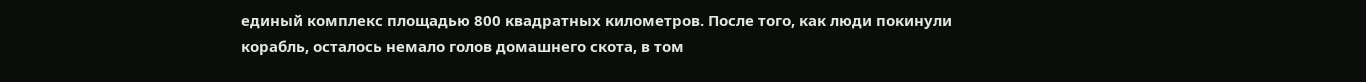единый комплекс площадью 800 квадратных километров. После того, как люди покинули корабль, осталось немало голов домашнего скота, в том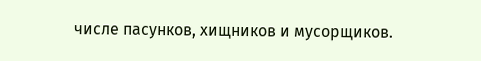числе пасунков, хищников и мусорщиков.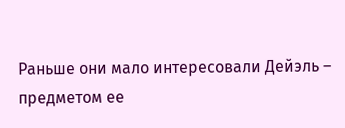Раньше они мало интересовали Дейэль – предметом ее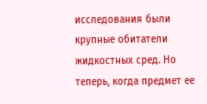исследования были крупные обитатели жидкостных сред. Но теперь, когда предмет ее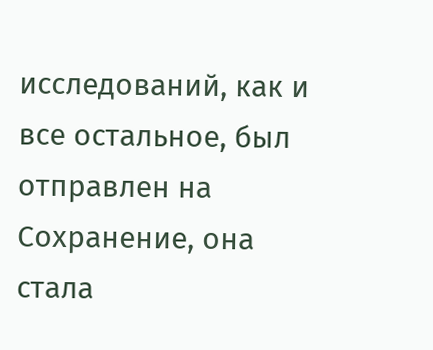исследований, как и все остальное, был отправлен на Сохранение, она стала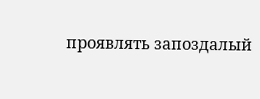проявлять запоздалый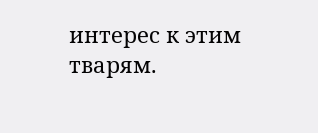интерес к этим тварям.